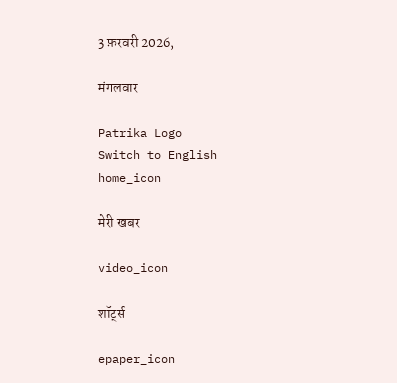3 फ़रवरी 2026,

मंगलवार

Patrika Logo
Switch to English
home_icon

मेरी खबर

video_icon

शॉर्ट्स

epaper_icon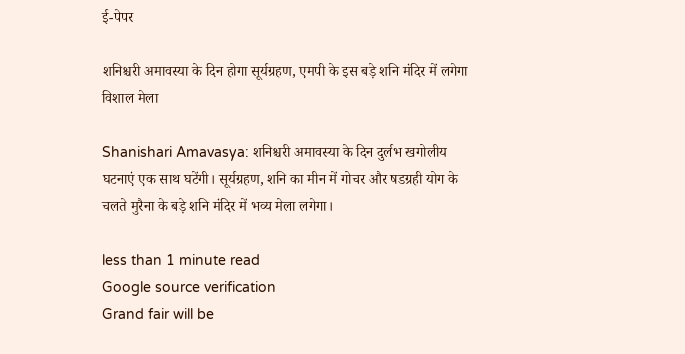ई-पेपर

शनिश्चरी अमावस्या के दिन होगा सूर्यग्रहण, एमपी के इस बड़े शनि मंदिर में लगेगा विशाल मेला

Shanishari Amavasya: शनिश्चरी अमावस्या के दिन दुर्लभ खगोलीय घटनाएं एक साथ घटेंगी। सूर्यग्रहण, शनि का मीन में गोचर और षडग्रही योग के चलते मुरैना के बड़े शनि मंदिर में भव्य मेला लगेगा।

less than 1 minute read
Google source verification
Grand fair will be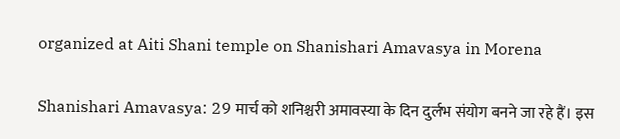organized at Aiti Shani temple on Shanishari Amavasya in Morena

Shanishari Amavasya: 29 मार्च को शनिश्चरी अमावस्या के दिन दुर्लभ संयोग बनने जा रहे हैं। इस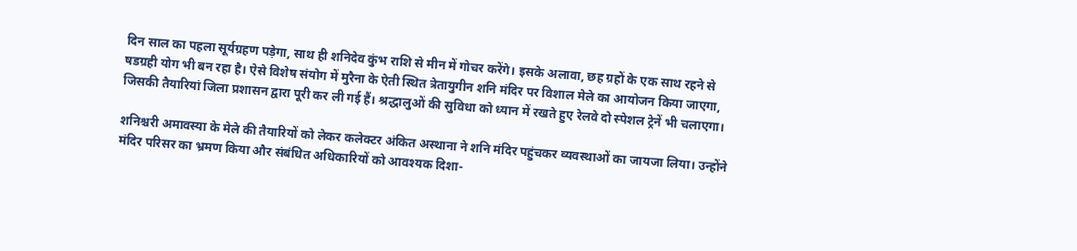दिन साल का पहला सूर्यग्रहण पड़ेगा, साथ ही शनिदेव कुंभ राशि से मीन में गोचर करेंगे। इसके अलावा, छह ग्रहों के एक साथ रहने से षडग्रही योग भी बन रहा है। ऐसे विशेष संयोग में मुरैना के ऐती स्थित त्रेतायुगीन शनि मंदिर पर विशाल मेले का आयोजन किया जाएगा, जिसकी तैयारियां जिला प्रशासन द्वारा पूरी कर ली गई हैं। श्रद्धालुओं की सुविधा को ध्यान में रखते हुए रेलवे दो स्पेशल ट्रेनें भी चलाएगा।

शनिश्चरी अमावस्या के मेले की तैयारियों को लेकर कलेक्टर अंकित अस्थाना ने शनि मंदिर पहुंचकर व्यवस्थाओं का जायजा लिया। उन्होंने मंदिर परिसर का भ्रमण किया और संबंधित अधिकारियों को आवश्यक दिशा-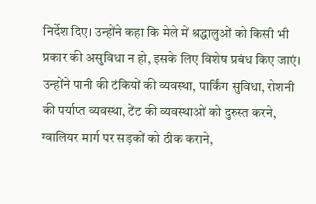निर्देश दिए। उन्होंने कहा कि मेले में श्रद्धालुओं को किसी भी प्रकार की असुविधा न हो, इसके लिए विशेष प्रबंध किए जाएं। उन्होंने पानी की टंकियों की व्यवस्था, पार्किंग सुविधा, रोशनी की पर्याप्त व्यवस्था, टेंट की व्यवस्थाओं को दुरुस्त करने, ग्वालियर मार्ग पर सड़कों को ठीक कराने,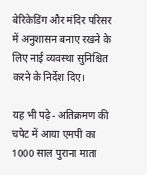बेरिकेडिंग और मंदिर परिसर में अनुशासन बनाए रखने के लिए नाई व्यवस्था सुनिश्चित करने के निर्देश दिए।

यह भी पढ़े- अतिक्रमण की चपेट में आया एमपी का 1000 साल पुराना माता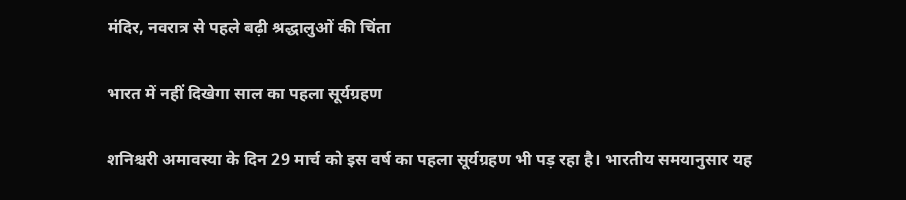मंदिर, नवरात्र से पहले बढ़ी श्रद्धालुओं की चिंता

भारत में नहीं दिखेगा साल का पहला सूर्यग्रहण

शनिश्चरी अमावस्या के दिन 29 मार्च को इस वर्ष का पहला सूर्यग्रहण भी पड़ रहा है। भारतीय समयानुसार यह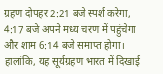ग्रहण दोपहर 2:21 बजे स्पर्श करेगा, 4:17 बजे अपने मध्य चरण में पहुंचेगा और शाम 6:14 बजे समाप्त होगा। हालांकि, यह सूर्यग्रहण भारत में दिखाई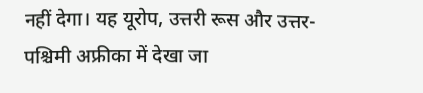नहीं देगा। यह यूरोप, उत्तरी रूस और उत्तर-पश्चिमी अफ्रीका में देखा जा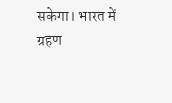सकेगा। भारत में ग्रहण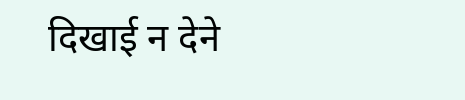दिखाई न देने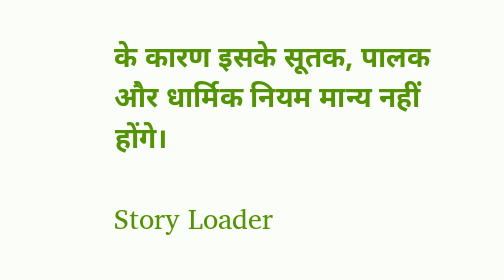के कारण इसके सूतक, पालक और धार्मिक नियम मान्य नहीं होंगे।

Story Loader